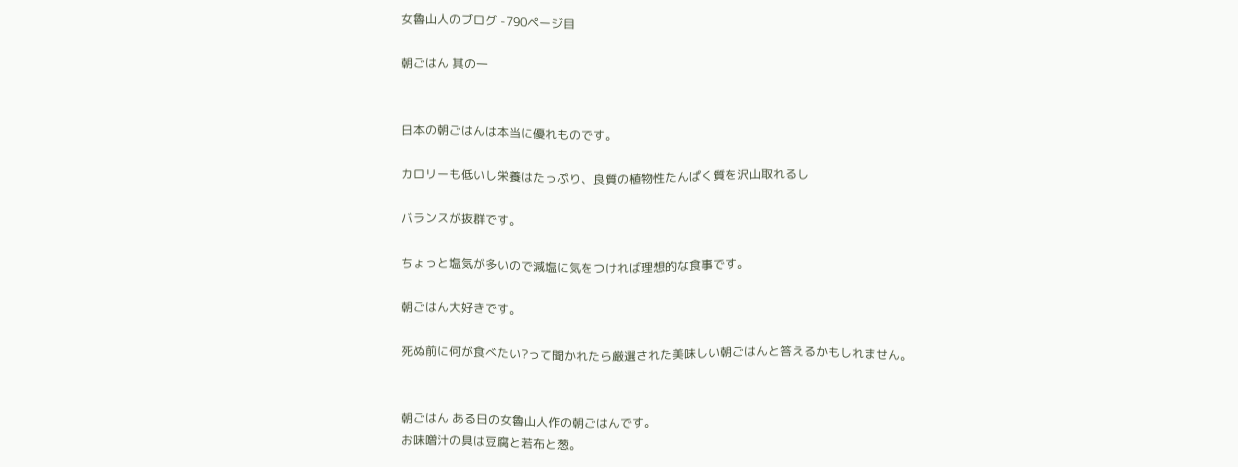女魯山人のブログ -790ページ目

朝ごはん 其の一


日本の朝ごはんは本当に優れものです。

カロリーも低いし栄養はたっぷり、良質の植物性たんぱく質を沢山取れるし

バランスが抜群です。

ちょっと塩気が多いので減塩に気をつければ理想的な食事です。

朝ごはん大好きです。

死ぬ前に何が食べたい?って聞かれたら厳選された美味しい朝ごはんと答えるかもしれません。


朝ごはん ある日の女魯山人作の朝ごはんです。
お味噌汁の具は豆腐と若布と葱。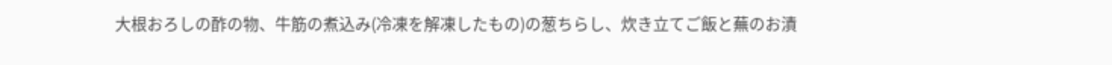大根おろしの酢の物、牛筋の煮込み(冷凍を解凍したもの)の葱ちらし、炊き立てご飯と蕪のお漬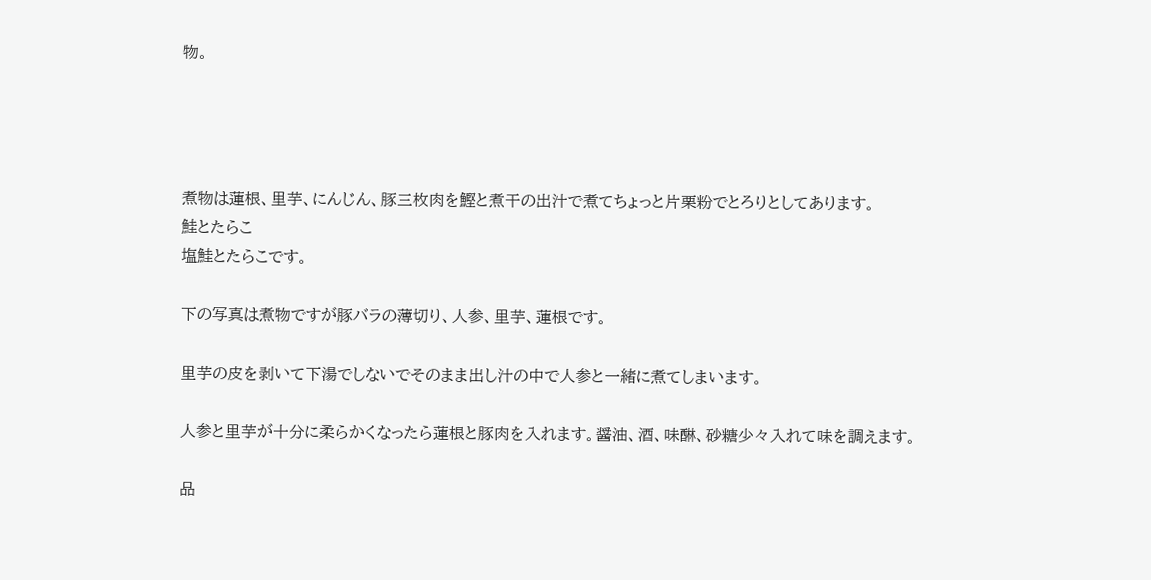物。




煮物は蓮根、里芋、にんじん、豚三枚肉を鰹と煮干の出汁で煮てちょっと片栗粉でとろりとしてあります。
鮭とたらこ
塩鮭とたらこです。

下の写真は煮物ですが豚バラの薄切り、人参、里芋、蓮根です。

里芋の皮を剥いて下湯でしないでそのまま出し汁の中で人参と一緒に煮てしまいます。

人参と里芋が十分に柔らかくなったら蓮根と豚肉を入れます。醤油、酒、味醂、砂糖少々入れて味を調えます。

品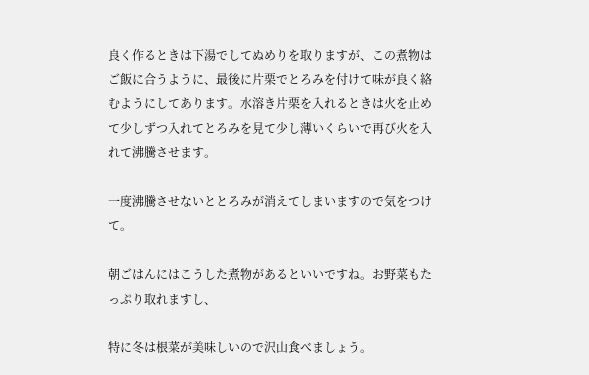良く作るときは下湯でしてぬめりを取りますが、この煮物はご飯に合うように、最後に片栗でとろみを付けて味が良く絡むようにしてあります。水溶き片栗を入れるときは火を止めて少しずつ入れてとろみを見て少し薄いくらいで再び火を入れて沸騰させます。

一度沸騰させないととろみが消えてしまいますので気をつけて。

朝ごはんにはこうした煮物があるといいですね。お野菜もたっぷり取れますし、

特に冬は根菜が美味しいので沢山食べましょう。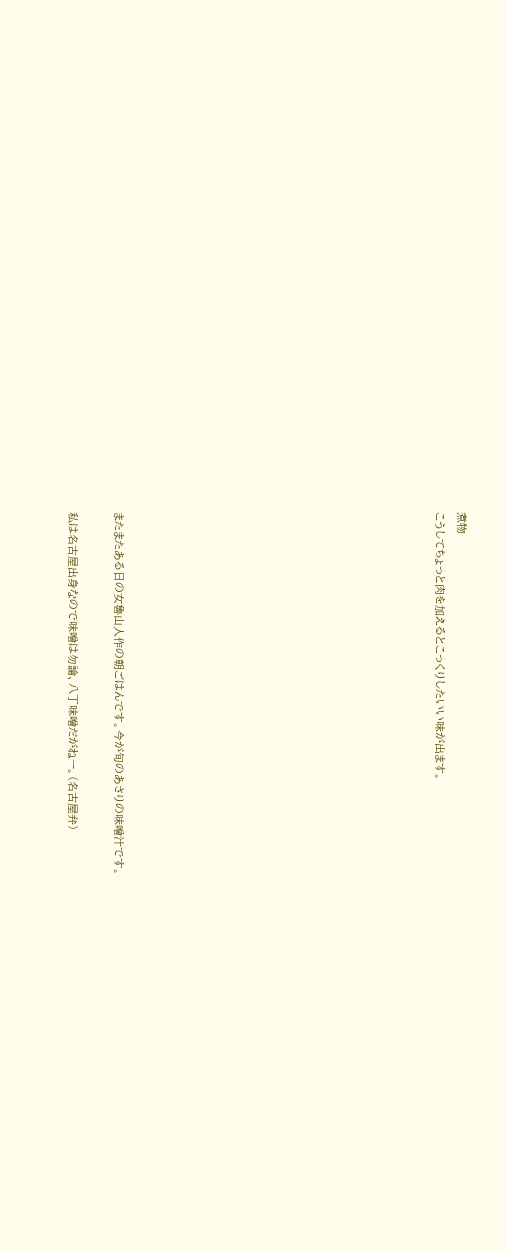煮物
こうしてちょっと肉を加えるとこっくりしたいい味が出ます。













またまたある日の女魯山人作の朝ごはんです。今が旬のあさりの味噌汁です。

私は名古屋出身なので味噌は勿論、八丁味噌だがねー。(名古屋弁)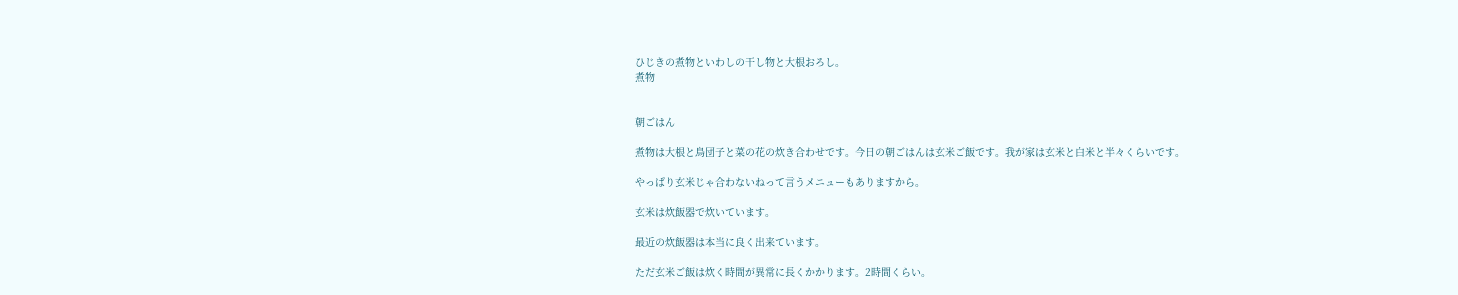ひじきの煮物といわしの干し物と大根おろし。
煮物


朝ごはん

煮物は大根と鳥団子と菜の花の炊き合わせです。今日の朝ごはんは玄米ご飯です。我が家は玄米と白米と半々くらいです。

やっぱり玄米じゃ合わないねって言うメニューもありますから。

玄米は炊飯器で炊いています。

最近の炊飯器は本当に良く出来ています。

ただ玄米ご飯は炊く時間が異常に長くかかります。2時間くらい。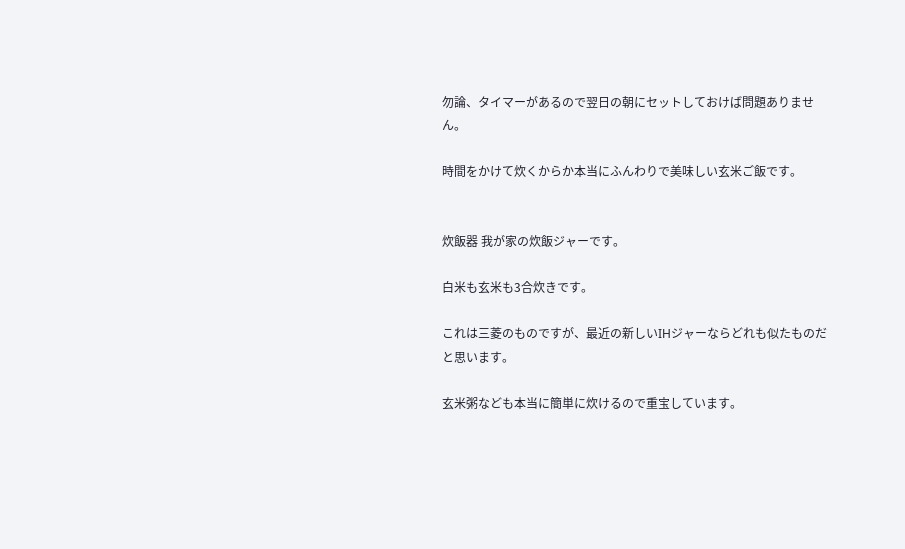勿論、タイマーがあるので翌日の朝にセットしておけば問題ありません。

時間をかけて炊くからか本当にふんわりで美味しい玄米ご飯です。


炊飯器 我が家の炊飯ジャーです。

白米も玄米も3合炊きです。

これは三菱のものですが、最近の新しいIHジャーならどれも似たものだと思います。

玄米粥なども本当に簡単に炊けるので重宝しています。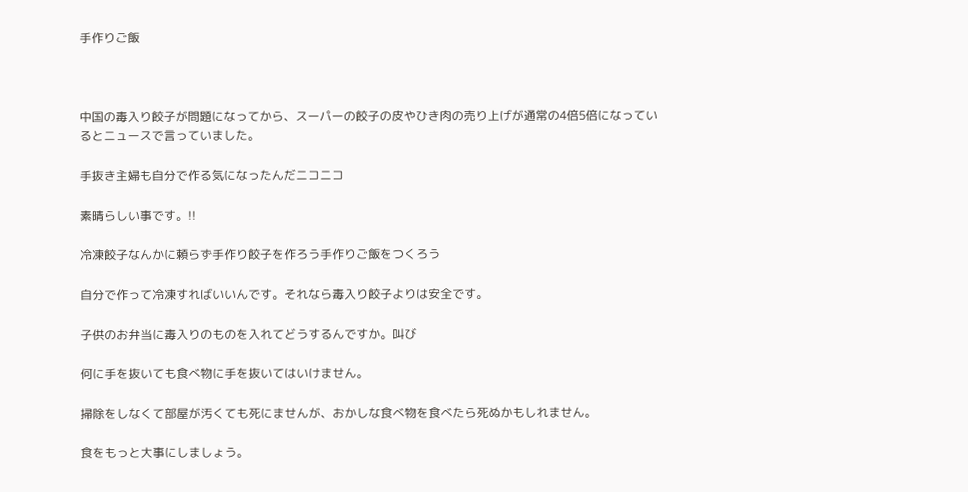手作りご飯



中国の毒入り餃子が問題になってから、スーパーの餃子の皮やひき肉の売り上げが通常の4倍5倍になっているとニュースで言っていました。

手抜き主婦も自分で作る気になったんだニコニコ

素晴らしい事です。!!

冷凍餃子なんかに頼らず手作り餃子を作ろう手作りご飯をつくろう

自分で作って冷凍すればいいんです。それなら毒入り餃子よりは安全です。

子供のお弁当に毒入りのものを入れてどうするんですか。叫び

何に手を抜いても食べ物に手を抜いてはいけません。

掃除をしなくて部屋が汚くても死にませんが、おかしな食べ物を食べたら死ぬかもしれません。

食をもっと大事にしましょう。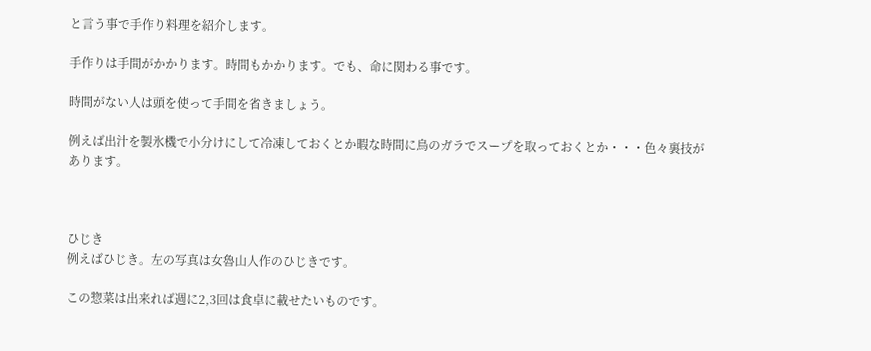と言う事で手作り料理を紹介します。

手作りは手間がかかります。時間もかかります。でも、命に関わる事です。

時間がない人は頭を使って手間を省きましょう。

例えば出汁を製氷機で小分けにして冷凍しておくとか暇な時間に鳥のガラでスープを取っておくとか・・・色々裏技があります。



ひじき
例えばひじき。左の写真は女魯山人作のひじきです。

この惣菜は出来れば週に2,3回は食卓に載せたいものです。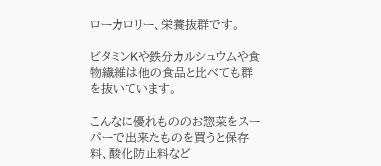ローカロリー、栄養抜群です。

ビタミンKや鉄分カルシュウムや食物繊維は他の食品と比べても群を抜いています。

こんなに優れもののお惣菜をスーパーで出来たものを買うと保存料、酸化防止料など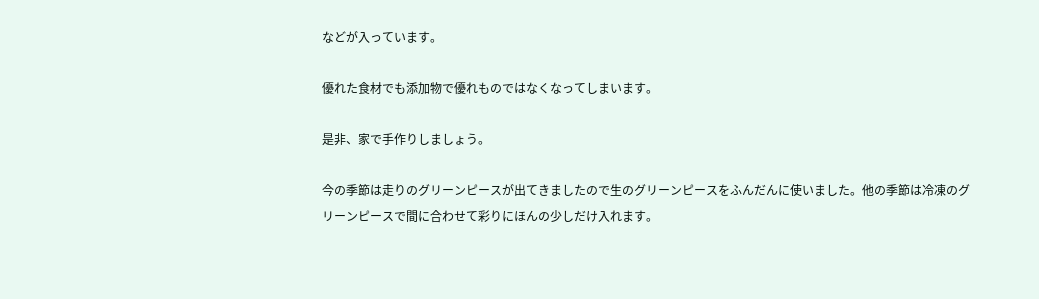などが入っています。

優れた食材でも添加物で優れものではなくなってしまいます。

是非、家で手作りしましょう。

今の季節は走りのグリーンピースが出てきましたので生のグリーンピースをふんだんに使いました。他の季節は冷凍のグリーンピースで間に合わせて彩りにほんの少しだけ入れます。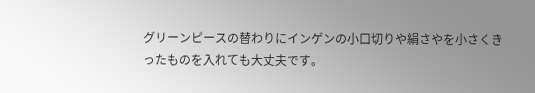グリーンピースの替わりにインゲンの小口切りや絹さやを小さくきったものを入れても大丈夫です。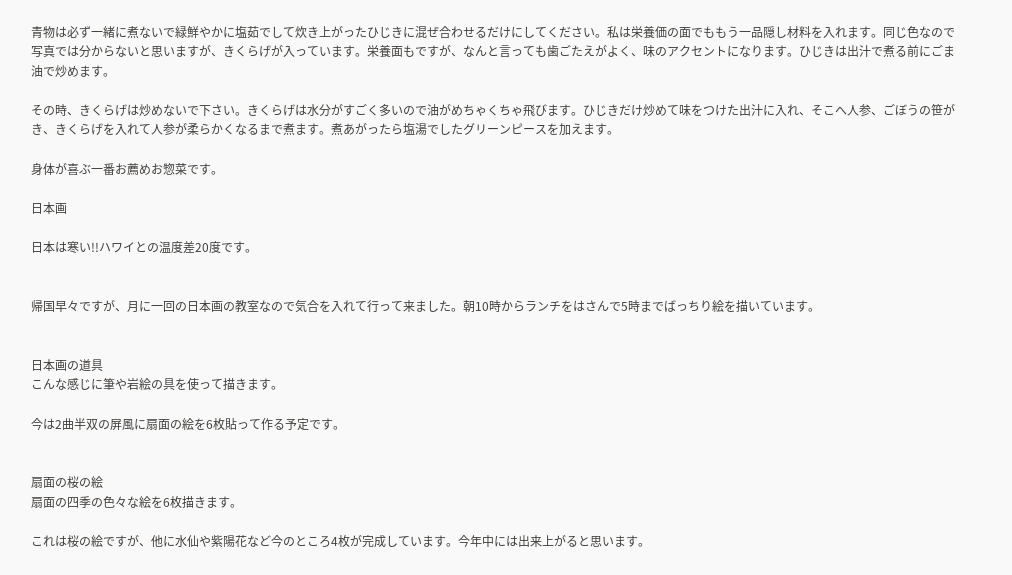青物は必ず一緒に煮ないで緑鮮やかに塩茹でして炊き上がったひじきに混ぜ合わせるだけにしてください。私は栄養価の面でももう一品隠し材料を入れます。同じ色なので写真では分からないと思いますが、きくらげが入っています。栄養面もですが、なんと言っても歯ごたえがよく、味のアクセントになります。ひじきは出汁で煮る前にごま油で炒めます。

その時、きくらげは炒めないで下さい。きくらげは水分がすごく多いので油がめちゃくちゃ飛びます。ひじきだけ炒めて味をつけた出汁に入れ、そこへ人参、ごぼうの笹がき、きくらげを入れて人参が柔らかくなるまで煮ます。煮あがったら塩湯でしたグリーンピースを加えます。

身体が喜ぶ一番お薦めお惣菜です。

日本画

日本は寒い!!ハワイとの温度差20度です。


帰国早々ですが、月に一回の日本画の教室なので気合を入れて行って来ました。朝10時からランチをはさんで5時までばっちり絵を描いています。


日本画の道具
こんな感じに筆や岩絵の具を使って描きます。

今は2曲半双の屏風に扇面の絵を6枚貼って作る予定です。


扇面の桜の絵
扇面の四季の色々な絵を6枚描きます。

これは桜の絵ですが、他に水仙や紫陽花など今のところ4枚が完成しています。今年中には出来上がると思います。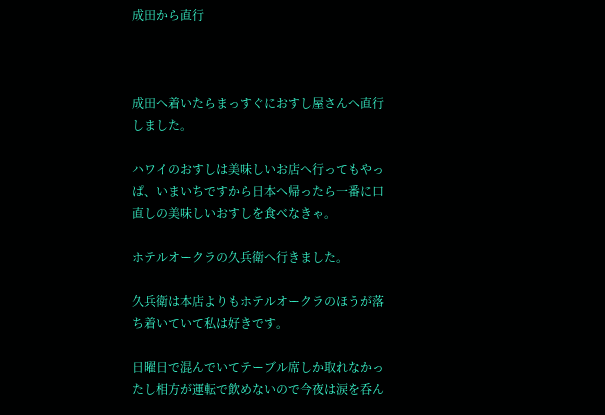成田から直行



成田へ着いたらまっすぐにおすし屋さんへ直行しました。

ハワイのおすしは美味しいお店へ行ってもやっぱ、いまいちですから日本へ帰ったら一番に口直しの美味しいおすしを食べなきゃ。

ホテルオークラの久兵衛へ行きました。

久兵衛は本店よりもホテルオークラのほうが落ち着いていて私は好きです。

日曜日で混んでいてテーブル席しか取れなかったし相方が運転で飲めないので今夜は涙を呑ん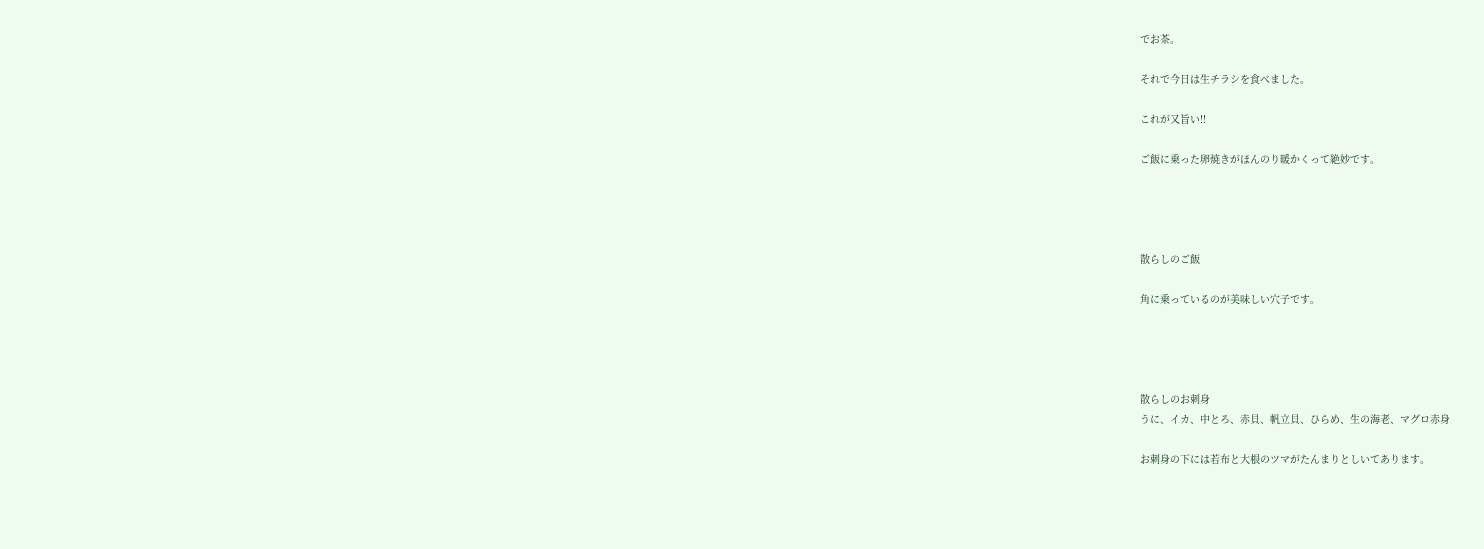でお茶。

それで今日は生チラシを食べました。

これが又旨い!!

ご飯に乗った卵焼きがほんのり暖かくって絶妙です。




散らしのご飯

角に乗っているのが美味しい穴子です。




散らしのお刺身
うに、イカ、中とろ、赤貝、帆立貝、ひらめ、生の海老、マグロ赤身

お刺身の下には若布と大根のツマがたんまりとしいてあります。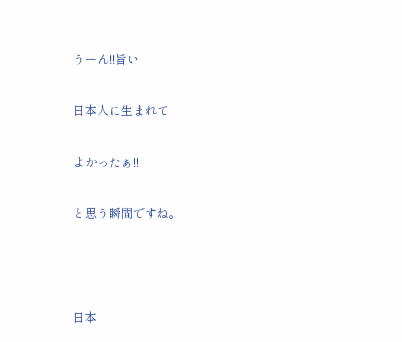うーん!!旨い

日本人に生まれて

よかったぁ!!

と思う瞬間ですね。



日本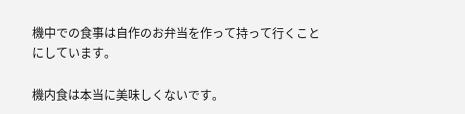機中での食事は自作のお弁当を作って持って行くことにしています。

機内食は本当に美味しくないです。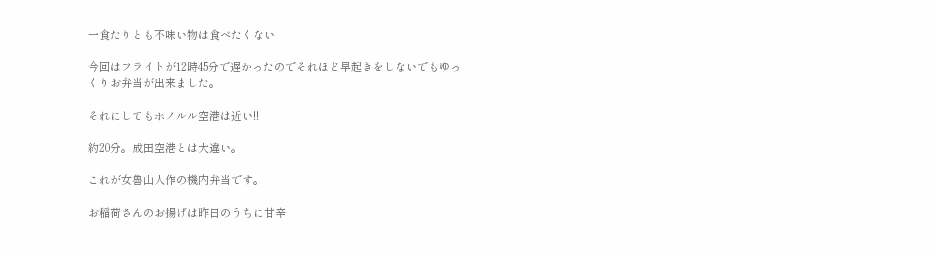一食たりとも不味い物は食べたくない

今回はフライトが12時45分で遅かったのでそれほど早起きをしないでもゆっくりお弁当が出来ました。

それにしてもホノルル空港は近い!!

約20分。成田空港とは大違い。

これが女魯山人作の機内弁当です。

お稲荷さんのお揚げは昨日のうちに甘辛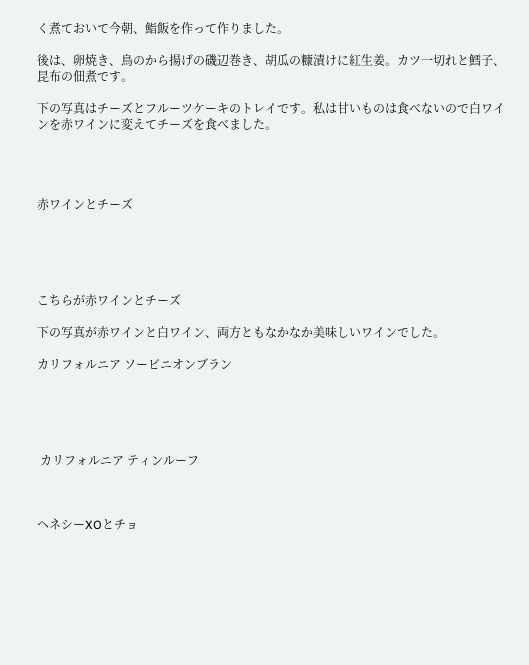く煮ておいて今朝、鮨飯を作って作りました。

後は、卵焼き、鳥のから揚げの磯辺巻き、胡瓜の糠漬けに紅生姜。カツ一切れと鱈子、昆布の佃煮です。

下の写真はチーズとフルーツケーキのトレイです。私は甘いものは食べないので白ワインを赤ワインに変えてチーズを食べました。




赤ワインとチーズ





こちらが赤ワインとチーズ

下の写真が赤ワインと白ワイン、両方ともなかなか美味しいワインでした。

カリフォルニア ソービニオンブラン





 カリフォルニア ティンルーフ



ヘネシーXOとチョ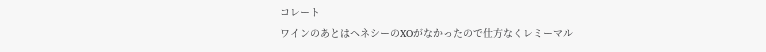コレート
ワインのあとはヘネシーのXOがなかったので仕方なくレミーマル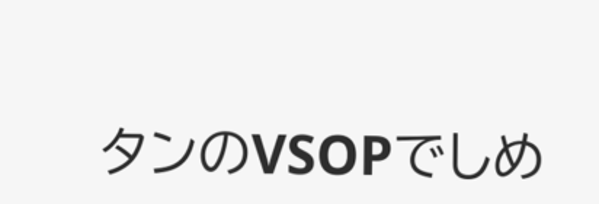タンのVSOPでしめ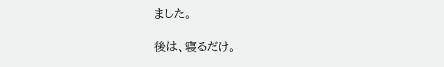ました。

後は、寝るだけ。